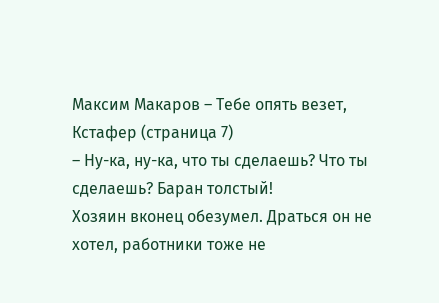Максим Макаров – Тебе опять везет, Кстафер (страница 7)
– Ну-ка, ну-ка, что ты сделаешь? Что ты сделаешь? Баран толстый!
Хозяин вконец обезумел. Драться он не хотел, работники тоже не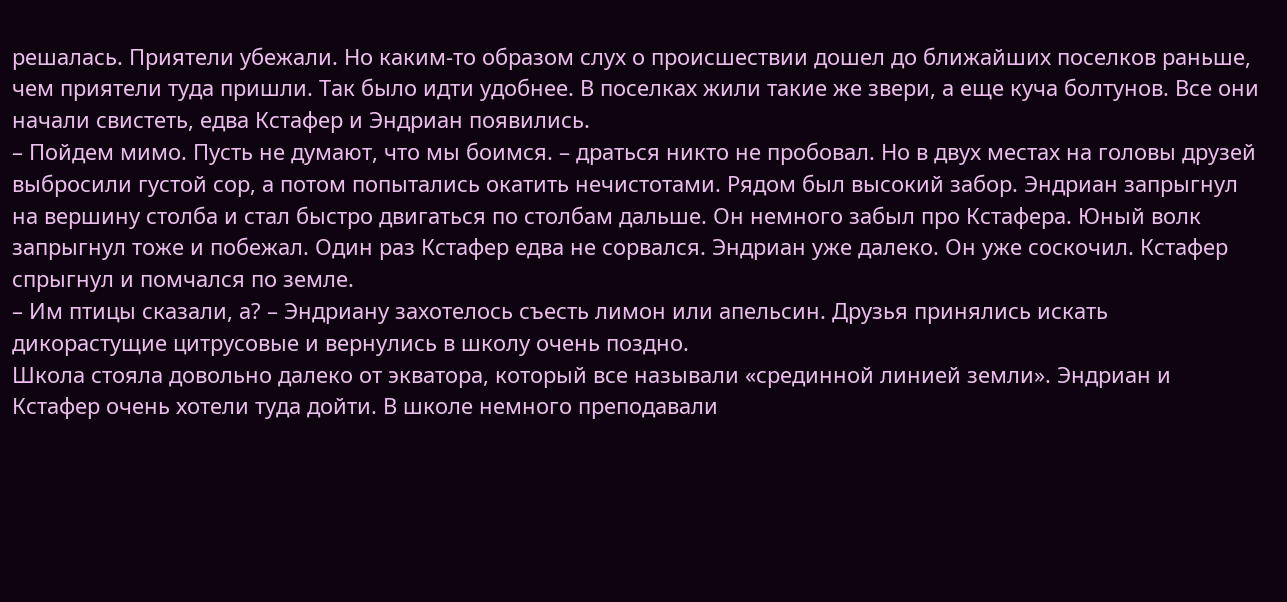решалась. Приятели убежали. Но каким-то образом слух о происшествии дошел до ближайших поселков раньше, чем приятели туда пришли. Так было идти удобнее. В поселках жили такие же звери, а еще куча болтунов. Все они начали свистеть, едва Кстафер и Эндриан появились.
– Пойдем мимо. Пусть не думают, что мы боимся. – драться никто не пробовал. Но в двух местах на головы друзей выбросили густой сор, а потом попытались окатить нечистотами. Рядом был высокий забор. Эндриан запрыгнул на вершину столба и стал быстро двигаться по столбам дальше. Он немного забыл про Кстафера. Юный волк запрыгнул тоже и побежал. Один раз Кстафер едва не сорвался. Эндриан уже далеко. Он уже соскочил. Кстафер спрыгнул и помчался по земле.
– Им птицы сказали, а? – Эндриану захотелось съесть лимон или апельсин. Друзья принялись искать дикорастущие цитрусовые и вернулись в школу очень поздно.
Школа стояла довольно далеко от экватора, который все называли «срединной линией земли». Эндриан и Кстафер очень хотели туда дойти. В школе немного преподавали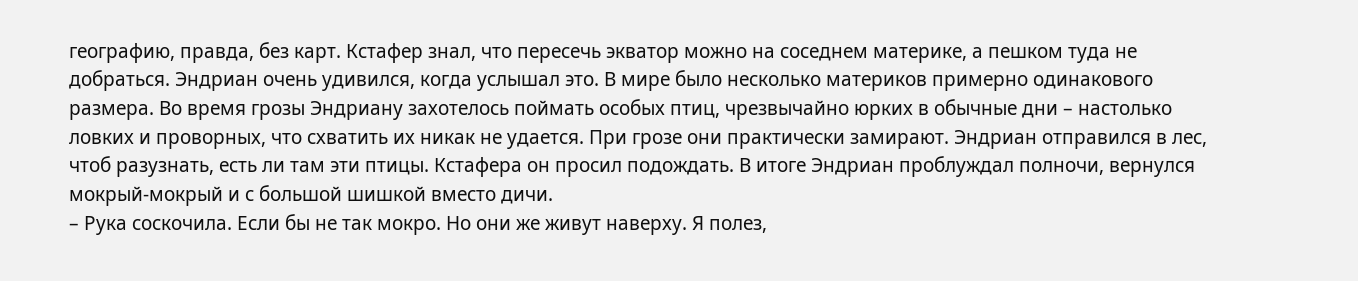географию, правда, без карт. Кстафер знал, что пересечь экватор можно на соседнем материке, а пешком туда не добраться. Эндриан очень удивился, когда услышал это. В мире было несколько материков примерно одинакового размера. Во время грозы Эндриану захотелось поймать особых птиц, чрезвычайно юрких в обычные дни – настолько ловких и проворных, что схватить их никак не удается. При грозе они практически замирают. Эндриан отправился в лес, чтоб разузнать, есть ли там эти птицы. Кстафера он просил подождать. В итоге Эндриан проблуждал полночи, вернулся мокрый-мокрый и с большой шишкой вместо дичи.
– Рука соскочила. Если бы не так мокро. Но они же живут наверху. Я полез,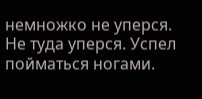немножко не уперся. Не туда уперся. Успел пойматься ногами.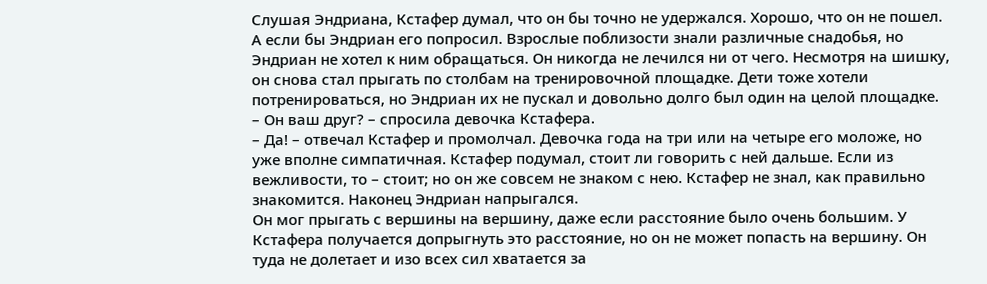Слушая Эндриана, Кстафер думал, что он бы точно не удержался. Хорошо, что он не пошел. А если бы Эндриан его попросил. Взрослые поблизости знали различные снадобья, но Эндриан не хотел к ним обращаться. Он никогда не лечился ни от чего. Несмотря на шишку, он снова стал прыгать по столбам на тренировочной площадке. Дети тоже хотели потренироваться, но Эндриан их не пускал и довольно долго был один на целой площадке.
– Он ваш друг? – спросила девочка Кстафера.
– Да! – отвечал Кстафер и промолчал. Девочка года на три или на четыре его моложе, но уже вполне симпатичная. Кстафер подумал, стоит ли говорить с ней дальше. Если из вежливости, то – стоит; но он же совсем не знаком с нею. Кстафер не знал, как правильно знакомится. Наконец Эндриан напрыгался.
Он мог прыгать с вершины на вершину, даже если расстояние было очень большим. У Кстафера получается допрыгнуть это расстояние, но он не может попасть на вершину. Он туда не долетает и изо всех сил хватается за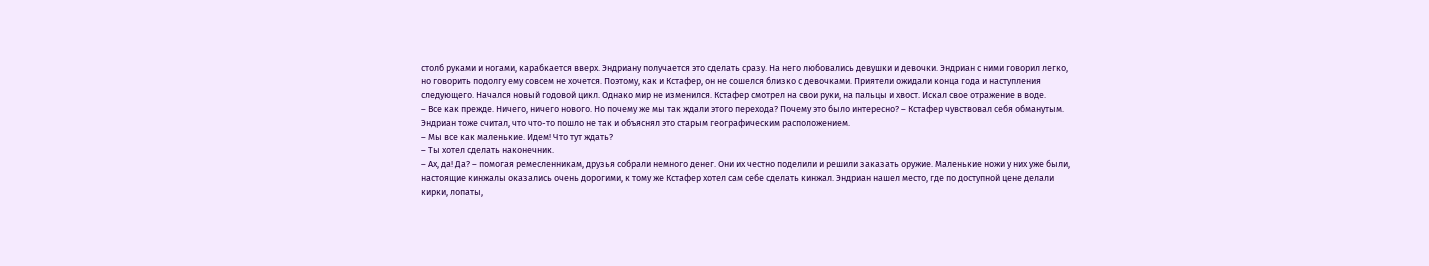столб руками и ногами, карабкается вверх. Эндриану получается это сделать сразу. На него любовались девушки и девочки. Эндриан с ними говорил легко, но говорить подолгу ему совсем не хочется. Поэтому, как и Кстафер, он не сошелся близко с девочками. Приятели ожидали конца года и наступления следующего. Начался новый годовой цикл. Однако мир не изменился. Кстафер смотрел на свои руки, на пальцы и хвост. Искал свое отражение в воде.
– Все как прежде. Ничего, ничего нового. Но почему же мы так ждали этого перехода? Почему это было интересно? – Кстафер чувствовал себя обманутым. Эндриан тоже считал, что что-то пошло не так и объяснял это старым географическим расположением.
– Мы все как маленькие. Идем! Что тут ждать?
– Ты хотел сделать наконечник.
– Ах, да! Да? – помогая ремесленникам, друзья собрали немного денег. Они их честно поделили и решили заказать оружие. Маленькие ножи у них уже были, настоящие кинжалы оказались очень дорогими, к тому же Кстафер хотел сам себе сделать кинжал. Эндриан нашел место, где по доступной цене делали кирки, лопаты,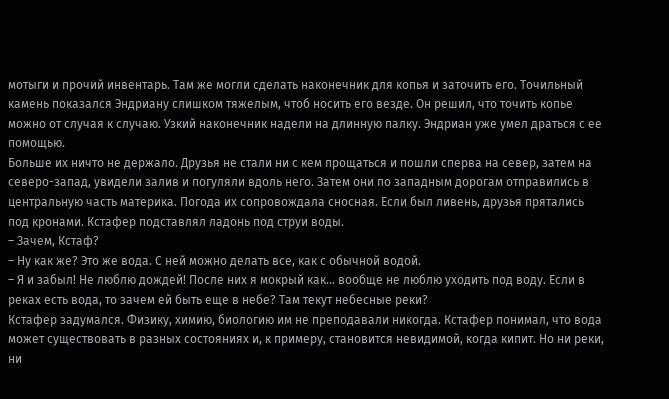мотыги и прочий инвентарь. Там же могли сделать наконечник для копья и заточить его. Точильный камень показался Эндриану слишком тяжелым, чтоб носить его везде. Он решил, что точить копье можно от случая к случаю. Узкий наконечник надели на длинную палку. Эндриан уже умел драться с ее помощью.
Больше их ничто не держало. Друзья не стали ни с кем прощаться и пошли сперва на север, затем на северо-запад, увидели залив и погуляли вдоль него. Затем они по западным дорогам отправились в центральную часть материка. Погода их сопровождала сносная. Если был ливень, друзья прятались под кронами. Кстафер подставлял ладонь под струи воды.
– Зачем, Кстаф?
– Ну как же? Это же вода. С ней можно делать все, как с обычной водой.
– Я и забыл! Не люблю дождей! После них я мокрый как… вообще не люблю уходить под воду. Если в реках есть вода, то зачем ей быть еще в небе? Там текут небесные реки?
Кстафер задумался. Физику, химию, биологию им не преподавали никогда. Кстафер понимал, что вода может существовать в разных состояниях и, к примеру, становится невидимой, когда кипит. Но ни реки, ни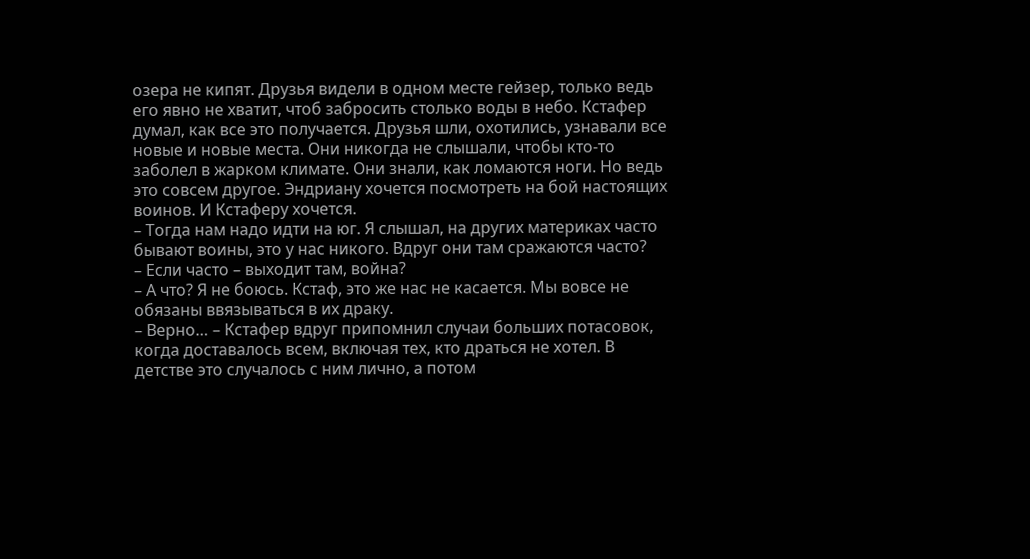озера не кипят. Друзья видели в одном месте гейзер, только ведь его явно не хватит, чтоб забросить столько воды в небо. Кстафер думал, как все это получается. Друзья шли, охотились, узнавали все новые и новые места. Они никогда не слышали, чтобы кто-то заболел в жарком климате. Они знали, как ломаются ноги. Но ведь это совсем другое. Эндриану хочется посмотреть на бой настоящих воинов. И Кстаферу хочется.
– Тогда нам надо идти на юг. Я слышал, на других материках часто бывают воины, это у нас никого. Вдруг они там сражаются часто?
– Если часто – выходит там, война?
– А что? Я не боюсь. Кстаф, это же нас не касается. Мы вовсе не обязаны ввязываться в их драку.
– Верно… – Кстафер вдруг припомнил случаи больших потасовок, когда доставалось всем, включая тех, кто драться не хотел. В детстве это случалось с ним лично, а потом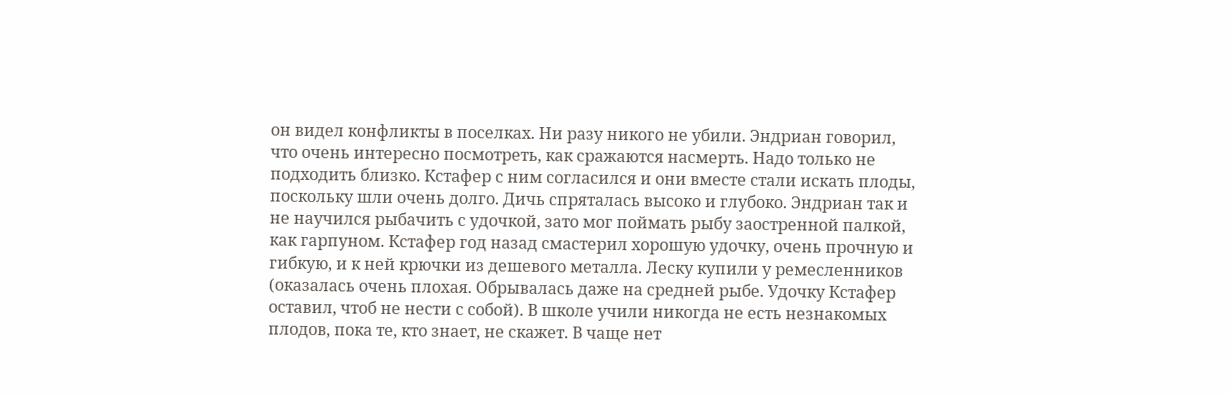он видел конфликты в поселках. Ни разу никого не убили. Эндриан говорил, что очень интересно посмотреть, как сражаются насмерть. Надо только не подходить близко. Кстафер с ним согласился и они вместе стали искать плоды, поскольку шли очень долго. Дичь спряталась высоко и глубоко. Эндриан так и не научился рыбачить с удочкой, зато мог поймать рыбу заостренной палкой, как гарпуном. Кстафер год назад смастерил хорошую удочку, очень прочную и гибкую, и к ней крючки из дешевого металла. Леску купили у ремесленников (оказалась очень плохая. Обрывалась даже на средней рыбе. Удочку Кстафер оставил, чтоб не нести с собой). В школе учили никогда не есть незнакомых плодов, пока те, кто знает, не скажет. В чаще нет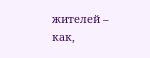жителей – как,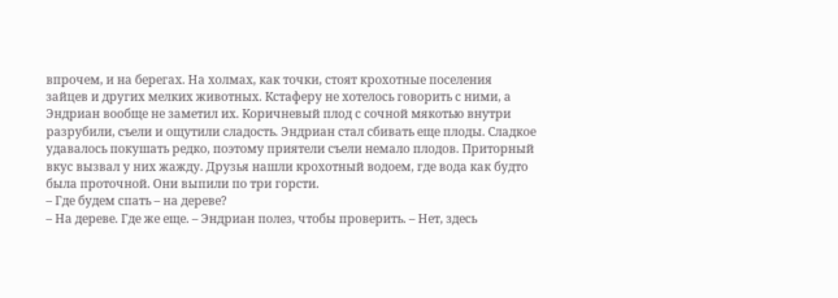впрочем, и на берегах. На холмах, как точки, стоят крохотные поселения зайцев и других мелких животных. Кстаферу не хотелось говорить с ними, а Эндриан вообще не заметил их. Коричневый плод с сочной мякотью внутри разрубили, съели и ощутили сладость. Эндриан стал сбивать еще плоды. Сладкое удавалось покушать редко, поэтому приятели съели немало плодов. Приторный вкус вызвал у них жажду. Друзья нашли крохотный водоем, где вода как будто была проточной. Они выпили по три горсти.
– Где будем спать – на дереве?
– На дереве. Где же еще. – Эндриан полез, чтобы проверить. – Нет, здесь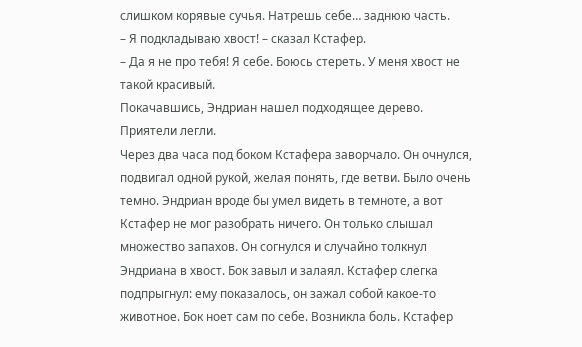слишком корявые сучья. Натрешь себе… заднюю часть.
– Я подкладываю хвост! – сказал Кстафер.
– Да я не про тебя! Я себе. Боюсь стереть. У меня хвост не такой красивый.
Покачавшись, Эндриан нашел подходящее дерево. Приятели легли.
Через два часа под боком Кстафера заворчало. Он очнулся, подвигал одной рукой, желая понять, где ветви. Было очень темно. Эндриан вроде бы умел видеть в темноте, а вот Кстафер не мог разобрать ничего. Он только слышал множество запахов. Он согнулся и случайно толкнул Эндриана в хвост. Бок завыл и залаял. Кстафер слегка подпрыгнул: ему показалось, он зажал собой какое-то животное. Бок ноет сам по себе. Возникла боль. Кстафер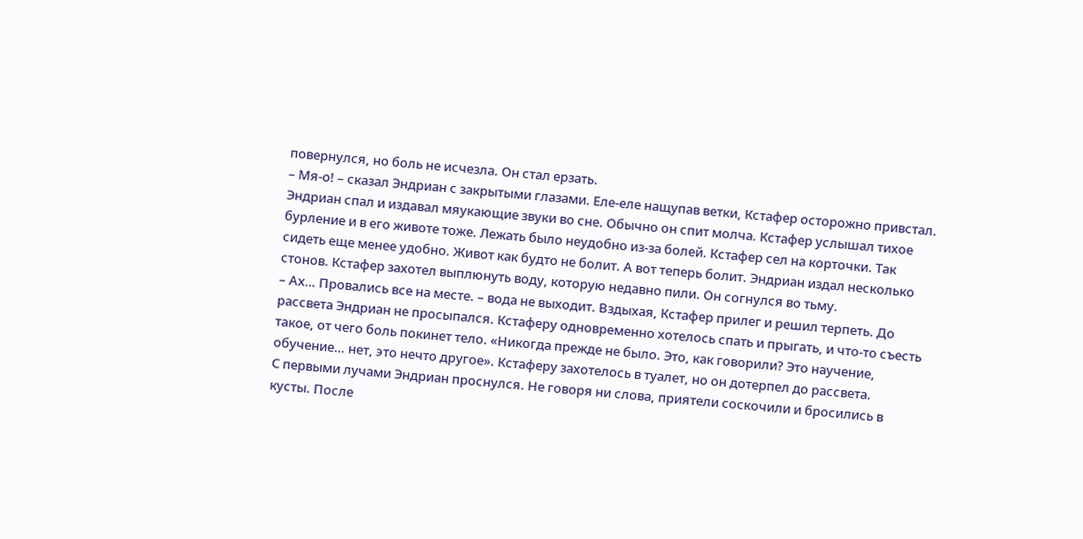повернулся, но боль не исчезла. Он стал ерзать.
– Мя-о! – сказал Эндриан с закрытыми глазами. Еле-еле нащупав ветки, Кстафер осторожно привстал. Эндриан спал и издавал мяукающие звуки во сне. Обычно он спит молча. Кстафер услышал тихое бурление и в его животе тоже. Лежать было неудобно из-за болей. Кстафер сел на корточки. Так сидеть еще менее удобно. Живот как будто не болит. А вот теперь болит. Эндриан издал несколько стонов. Кстафер захотел выплюнуть воду, которую недавно пили. Он согнулся во тьму.
– Ах… Провались все на месте. – вода не выходит. Вздыхая, Кстафер прилег и решил терпеть. До рассвета Эндриан не просыпался. Кстаферу одновременно хотелось спать и прыгать, и что-то съесть такое, от чего боль покинет тело. «Никогда прежде не было. Это, как говорили? Это научение, обучение… нет, это нечто другое». Кстаферу захотелось в туалет, но он дотерпел до рассвета.
С первыми лучами Эндриан проснулся. Не говоря ни слова, приятели соскочили и бросились в кусты. После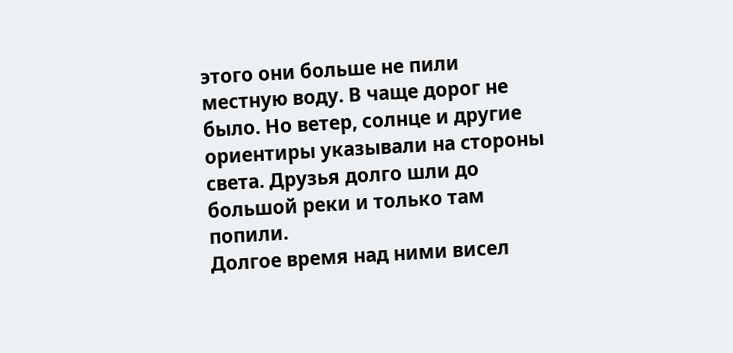этого они больше не пили местную воду. В чаще дорог не было. Но ветер, солнце и другие ориентиры указывали на стороны света. Друзья долго шли до большой реки и только там попили.
Долгое время над ними висел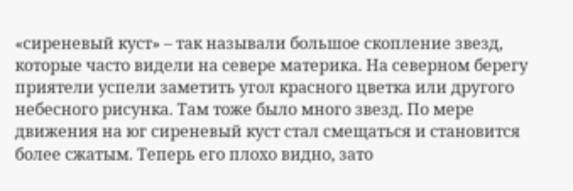«сиреневый куст» – так называли большое скопление звезд, которые часто видели на севере материка. На северном берегу приятели успели заметить угол красного цветка или другого небесного рисунка. Там тоже было много звезд. По мере движения на юг сиреневый куст стал смещаться и становится более сжатым. Теперь его плохо видно, зато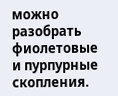можно разобрать фиолетовые и пурпурные скопления.